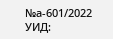№а-601/2022
УИД: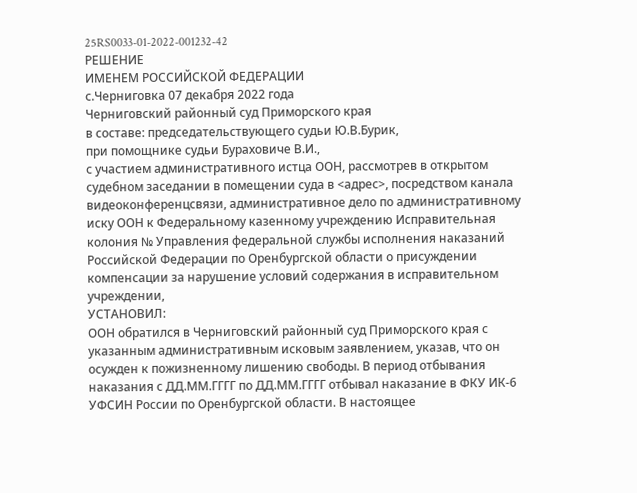25RS0033-01-2022-001232-42
РЕШЕНИЕ
ИМЕНЕМ РОССИЙСКОЙ ФЕДЕРАЦИИ
с.Черниговка 07 декабря 2022 года
Черниговский районный суд Приморского края
в составе: председательствующего судьи Ю.В.Бурик,
при помощнике судьи Бураховиче В.И.,
с участием административного истца ООН, рассмотрев в открытом судебном заседании в помещении суда в <адрес>, посредством канала видеоконференцсвязи, административное дело по административному иску ООН к Федеральному казенному учреждению Исправительная колония № Управления федеральной службы исполнения наказаний Российской Федерации по Оренбургской области о присуждении компенсации за нарушение условий содержания в исправительном учреждении,
УСТАНОВИЛ:
ООН обратился в Черниговский районный суд Приморского края с указанным административным исковым заявлением, указав, что он осужден к пожизненному лишению свободы. В период отбывания наказания с ДД.ММ.ГГГГ по ДД.ММ.ГГГГ отбывал наказание в ФКУ ИК-6 УФСИН России по Оренбургской области. В настоящее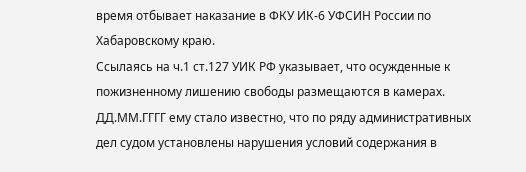время отбывает наказание в ФКУ ИК-6 УФСИН России по Хабаровскому краю.
Ссылаясь на ч.1 ст.127 УИК РФ указывает, что осужденные к пожизненному лишению свободы размещаются в камерах. ДД.ММ.ГГГГ ему стало известно, что по ряду административных дел судом установлены нарушения условий содержания в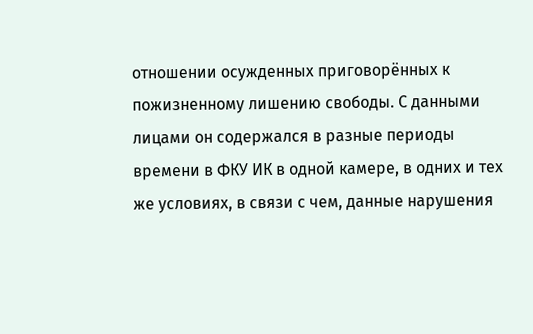отношении осужденных приговорённых к пожизненному лишению свободы. С данными лицами он содержался в разные периоды времени в ФКУ ИК в одной камере, в одних и тех же условиях, в связи с чем, данные нарушения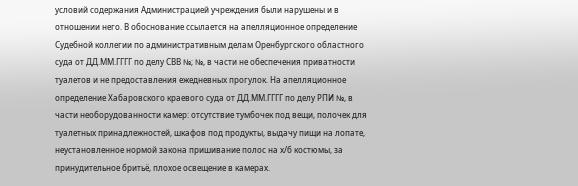условий содержания Администрацией учреждения были нарушены и в отношении него. В обоснование ссылается на апелляционное определение Судебной коллегии по административным делам Оренбургского областного суда от ДД.ММ.ГГГГ по делу СВВ №; №, в части не обеспечения приватности туалетов и не предоставления ежедневных прогулок. На апелляционное определение Хабаровского краевого суда от ДД.ММ.ГГГГ по делу РПИ №, в части необорудованности камер: отсутствие тумбочек под вещи, полочек для туалетных принадлежностей, шкафов под продукты, выдачу пищи на лопате, неустановленное нормой закона пришивание полос на х/б костюмы, за принудительное бритьё, плохое освещение в камерах.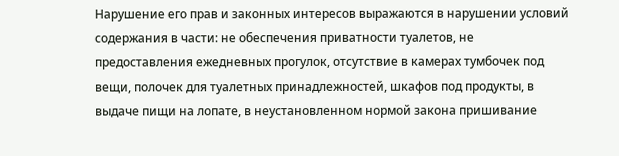Нарушение его прав и законных интересов выражаются в нарушении условий содержания в части: не обеспечения приватности туалетов, не предоставления ежедневных прогулок, отсутствие в камерах тумбочек под вещи, полочек для туалетных принадлежностей, шкафов под продукты, в выдаче пищи на лопате, в неустановленном нормой закона пришивание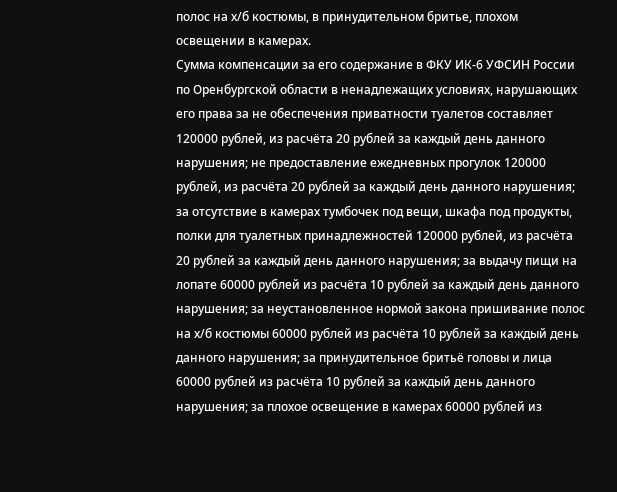полос на х/б костюмы, в принудительном бритье, плохом освещении в камерах.
Сумма компенсации за его содержание в ФКУ ИК-6 УФСИН России по Оренбургской области в ненадлежащих условиях, нарушающих его права за не обеспечения приватности туалетов составляет 120000 рублей, из расчёта 20 рублей за каждый день данного нарушения; не предоставление ежедневных прогулок 120000 рублей, из расчёта 20 рублей за каждый день данного нарушения; за отсутствие в камерах тумбочек под вещи, шкафа под продукты, полки для туалетных принадлежностей 120000 рублей, из расчёта 20 рублей за каждый день данного нарушения; за выдачу пищи на лопате 60000 рублей из расчёта 10 рублей за каждый день данного нарушения; за неустановленное нормой закона пришивание полос на х/б костюмы 60000 рублей из расчёта 10 рублей за каждый день данного нарушения; за принудительное бритьё головы и лица 60000 рублей из расчёта 10 рублей за каждый день данного нарушения; за плохое освещение в камерах 60000 рублей из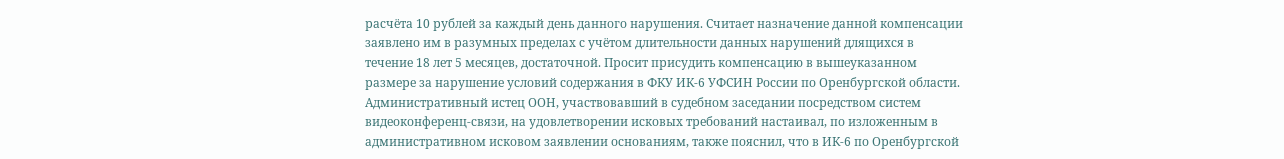расчёта 10 рублей за каждый день данного нарушения. Считает назначение данной компенсации заявлено им в разумных пределах с учётом длительности данных нарушений длящихся в течение 18 лет 5 месяцев, достаточной. Просит присудить компенсацию в вышеуказанном размере за нарушение условий содержания в ФКУ ИК-6 УФСИН России по Оренбургской области.
Административный истец ООН, участвовавший в судебном заседании посредством систем видеоконференц-связи, на удовлетворении исковых требований настаивал, по изложенным в административном исковом заявлении основаниям, также пояснил, что в ИК-6 по Оренбургской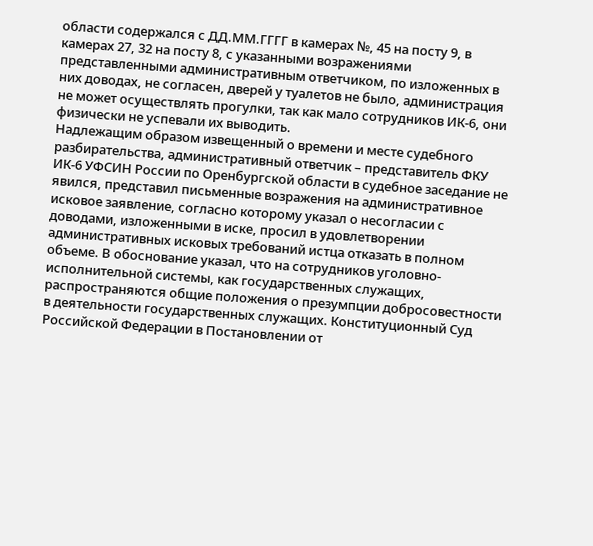области содержался с ДД.ММ.ГГГГ в камерах №, 45 на посту 9, в камерах 27, 32 на посту 8, с указанными возражениями представленными административным ответчиком, по изложенных в них доводах, не согласен, дверей у туалетов не было, администрация не может осуществлять прогулки, так как мало сотрудников ИК-6, они физически не успевали их выводить.
Надлежащим образом извещенный о времени и месте судебного разбирательства, административный ответчик – представитель ФКУ ИК-6 УФСИН России по Оренбургской области в судебное заседание не явился, представил письменные возражения на административное исковое заявление, согласно которому указал о несогласии с доводами, изложенными в иске, просил в удовлетворении административных исковых требований истца отказать в полном объеме. В обоснование указал, что на сотрудников уголовно-исполнительной системы, как государственных служащих, распространяются общие положения о презумпции добросовестности в деятельности государственных служащих. Конституционный Суд Российской Федерации в Постановлении от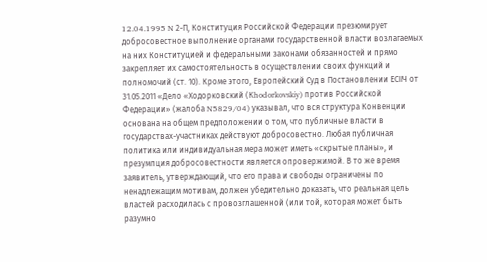12.04.1995 N 2-П, Конституция Российской Федерации презюмирует добросовестное выполнение органами государственной власти возлагаемых на них Конституцией и федеральными законами обязанностей и прямо закрепляет их самостоятельность в осуществлении своих функций и полномочий (ст. 10). Кроме этого, Европейский Суд в Постановлении ЕСIIЧ от 31.05.2011 «Дело «Ходорковский (Кhodorkovskiy) против Российской Федерации» (жалоба N5829/04) указывал, что вся структура Конвенции основана на общем предположении о том, что публичные власти в государствах-участниках действуют добросовестно. Любая публичная политика или индивидуальная мера может иметь «скрытые планы», и презумпция добросовестности является опровержимой. В то же время заявитель, утверждающий, что его права и свободы ограничены по ненадлежащим мотивам, должен убедительно доказать, что реальная цель властей расходилась с провозглашенной (или той, которая может быть разумно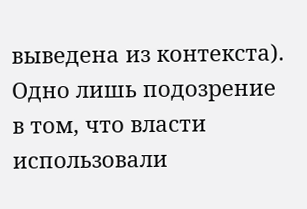выведена из контекста). Одно лишь подозрение в том, что власти использовали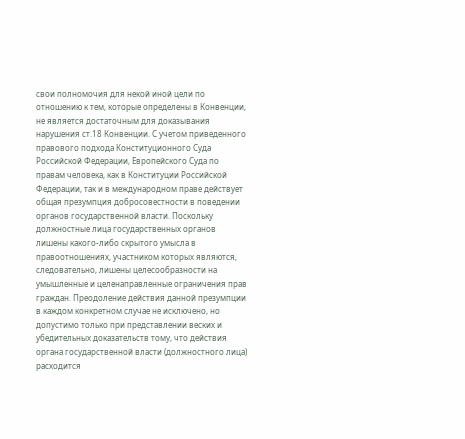свои полномочия для некой иной цели по отношению к тем, которые определены в Конвенции, не является достаточным для доказывания нарушения ст.18 Конвенции. С учетом приведенного правового подхода Конституционного Суда Российской Федерации, Европейского Суда по правам человека, как в Конституции Российской Федерации, так и в международном праве действует общая презумпция добросовестности в поведении органов государственной власти. Поскольку должностные лица государственных органов лишены какого-либо скрытого умысла в правоотношениях, участником которых являются, следовательно, лишены целесообразности на умышленные и целенаправленные ограничения прав граждан. Преодоление действия данной презумпции в каждом конкретном случае не исключено, но допустимо только при представлении веских и убедительных доказательств тому, что действия органа государственной власти (должностного лица) расходится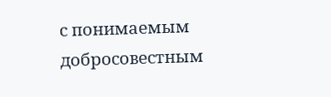с понимаемым добросовестным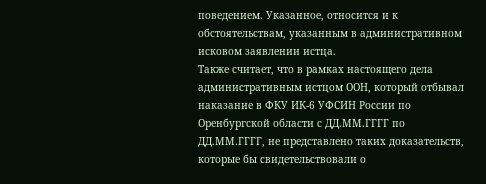поведением. Указанное, относится и к обстоятельствам, указанным в административном исковом заявлении истца.
Также считает, что в рамках настоящего дела административным истцом ООН, который отбывал наказание в ФКУ ИК-6 УФСИН России по Оренбургской области с ДД.ММ.ГГГГ по ДД.ММ.ГГГГ, не представлено таких доказательств, которые бы свидетельствовали о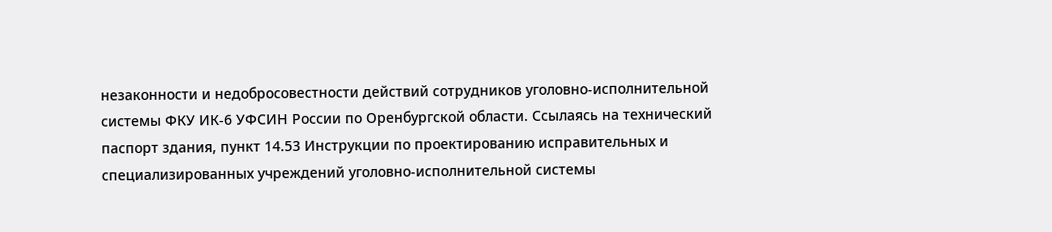незаконности и недобросовестности действий сотрудников уголовно-исполнительной системы ФКУ ИК-6 УФСИН России по Оренбургской области. Ссылаясь на технический паспорт здания, пункт 14.53 Инструкции по проектированию исправительных и специализированных учреждений уголовно-исполнительной системы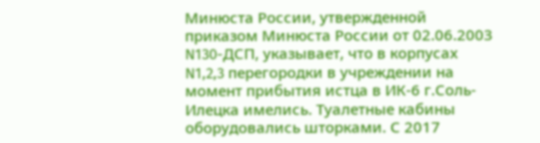Минюста России, утвержденной приказом Минюста России от 02.06.2003 N130-ДСП, указывает, что в корпусах N1,2,3 перегородки в учреждении на момент прибытия истца в ИК-6 г.Соль-Илецка имелись. Туалетные кабины оборудовались шторками. С 2017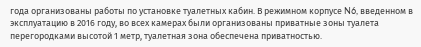года организованы работы по установке туалетных кабин. В режимном корпусе N6, введенном в эксплуатацию в 2016 году, во всех камерах были организованы приватные зоны туалета перегородками высотой 1 метр, туалетная зона обеспечена приватностью.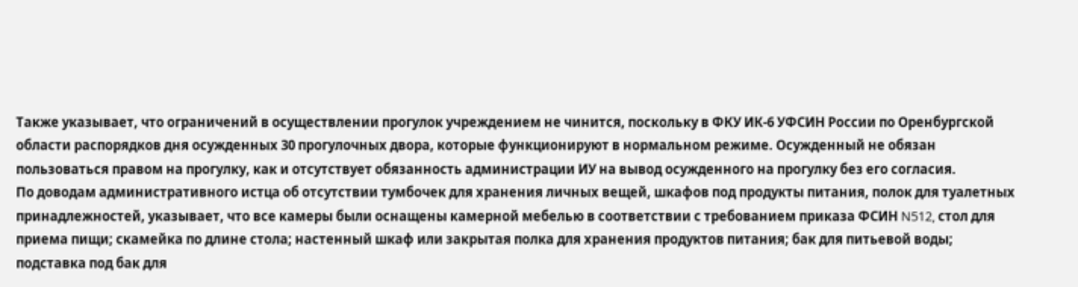Также указывает, что ограничений в осуществлении прогулок учреждением не чинится, поскольку в ФКУ ИК-6 УФСИН России по Оренбургской области распорядков дня осужденных 30 прогулочных двора, которые функционируют в нормальном режиме. Осужденный не обязан пользоваться правом на прогулку, как и отсутствует обязанность администрации ИУ на вывод осужденного на прогулку без его согласия.
По доводам административного истца об отсутствии тумбочек для хранения личных вещей, шкафов под продукты питания, полок для туалетных принадлежностей, указывает, что все камеры были оснащены камерной мебелью в соответствии с требованием приказа ФСИН N512, стол для приема пищи; скамейка по длине стола; настенный шкаф или закрытая полка для хранения продуктов питания; бак для питьевой воды; подставка под бак для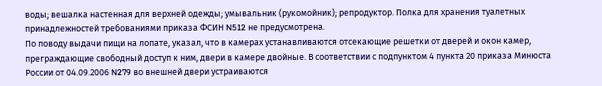воды; вешалка настенная для верхней одежды; умывальник (рукомойник); репродуктор. Полка для хранения туалетных принадлежностей требованиями приказа ФСИН N512 не предусмотрена.
По поводу выдачи пищи на лопате, указал, что в камерах устанавливаются отсекающие решетки от дверей и окон камер, преграждающие свободный доступ к ним, двери в камере двойные. В соответствии с подпунктом 4 пункта 20 приказа Минюста России от 04.09.2006 N279 во внешней двери устраиваются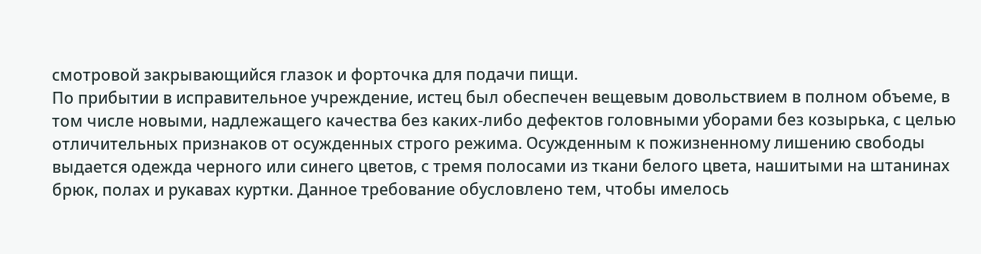смотровой закрывающийся глазок и форточка для подачи пищи.
По прибытии в исправительное учреждение, истец был обеспечен вещевым довольствием в полном объеме, в том числе новыми, надлежащего качества без каких-либо дефектов головными уборами без козырька, с целью отличительных признаков от осужденных строго режима. Осужденным к пожизненному лишению свободы выдается одежда черного или синего цветов, с тремя полосами из ткани белого цвета, нашитыми на штанинах брюк, полах и рукавах куртки. Данное требование обусловлено тем, чтобы имелось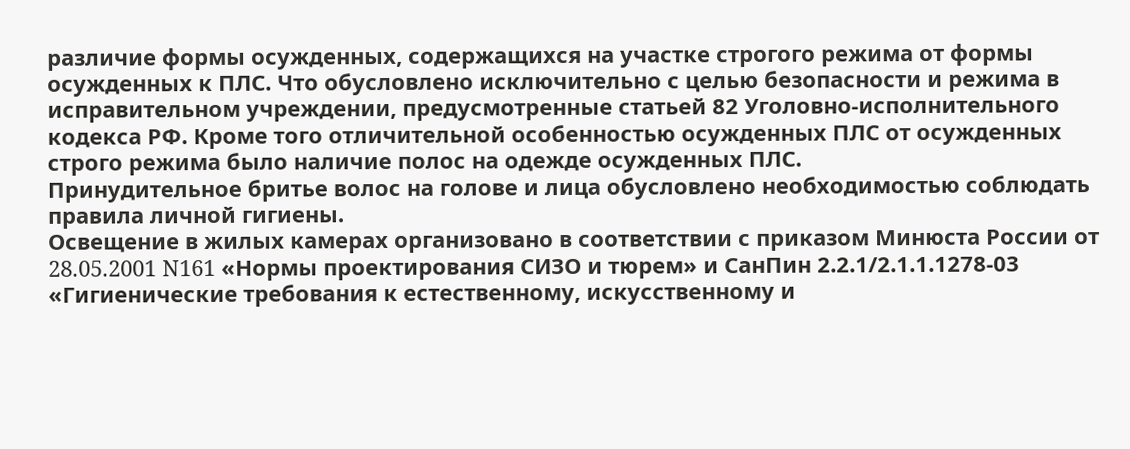различие формы осужденных, содержащихся на участке строгого режима от формы осужденных к ПЛС. Что обусловлено исключительно с целью безопасности и режима в исправительном учреждении, предусмотренные статьей 82 Уголовно-исполнительного кодекса РФ. Кроме того отличительной особенностью осужденных ПЛС от осужденных строго режима было наличие полос на одежде осужденных ПЛС.
Принудительное бритье волос на голове и лица обусловлено необходимостью соблюдать правила личной гигиены.
Освещение в жилых камерах организовано в соответствии с приказом Минюста России от 28.05.2001 N161 «Нормы проектирования СИЗО и тюрем» и СанПин 2.2.1/2.1.1.1278-03 «Гигиенические требования к естественному, искусственному и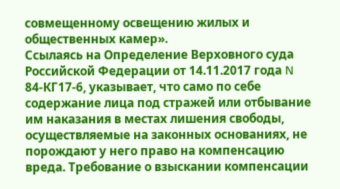совмещенному освещению жилых и общественных камер».
Ссылаясь на Определение Верховного суда Российской Федерации от 14.11.2017 года N 84-КГ17-6, указывает, что само по себе содержание лица под стражей или отбывание им наказания в местах лишения свободы, осуществляемые на законных основаниях, не порождают у него право на компенсацию вреда. Требование о взыскании компенсации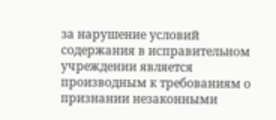за нарушение условий содержания в исправительном учреждении является производным к требованиям о признании незаконными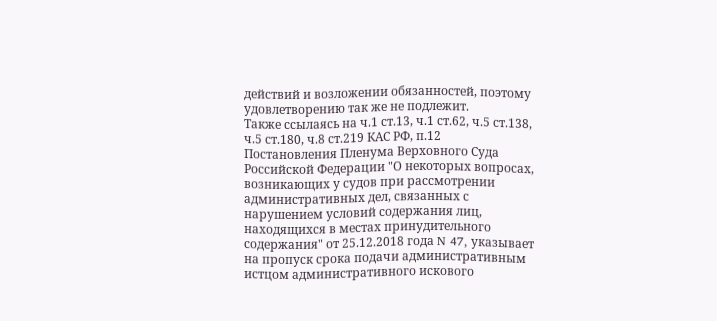действий и возложении обязанностей, поэтому удовлетворению так же не подлежит.
Также ссылаясь на ч.1 ст.13, ч.1 ст.62, ч.5 ст.138, ч.5 ст.180, ч.8 ст.219 КАС РФ, п.12 Постановления Пленума Верховного Суда Российской Федерации "О некоторых вопросах, возникающих у судов при рассмотрении административных дел, связанных с нарушением условий содержания лиц, находящихся в местах принудительного содержания" от 25.12.2018 года N 47, указывает на пропуск срока подачи административным истцом административного искового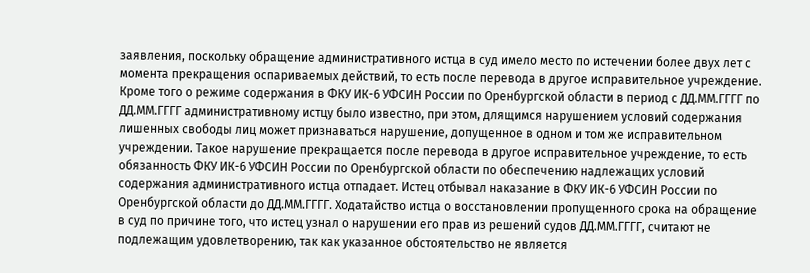заявления, поскольку обращение административного истца в суд имело место по истечении более двух лет с момента прекращения оспариваемых действий, то есть после перевода в другое исправительное учреждение. Кроме того о режиме содержания в ФКУ ИК-6 УФСИН России по Оренбургской области в период с ДД.ММ.ГГГГ по ДД.ММ.ГГГГ административному истцу было известно, при этом, длящимся нарушением условий содержания лишенных свободы лиц может признаваться нарушение, допущенное в одном и том же исправительном учреждении. Такое нарушение прекращается после перевода в другое исправительное учреждение, то есть обязанность ФКУ ИК-6 УФСИН России по Оренбургской области по обеспечению надлежащих условий содержания административного истца отпадает. Истец отбывал наказание в ФКУ ИК-6 УФСИН России по Оренбургской области до ДД.ММ.ГГГГ. Ходатайство истца о восстановлении пропущенного срока на обращение в суд по причине того, что истец узнал о нарушении его прав из решений судов ДД.ММ.ГГГГ, считают не подлежащим удовлетворению, так как указанное обстоятельство не является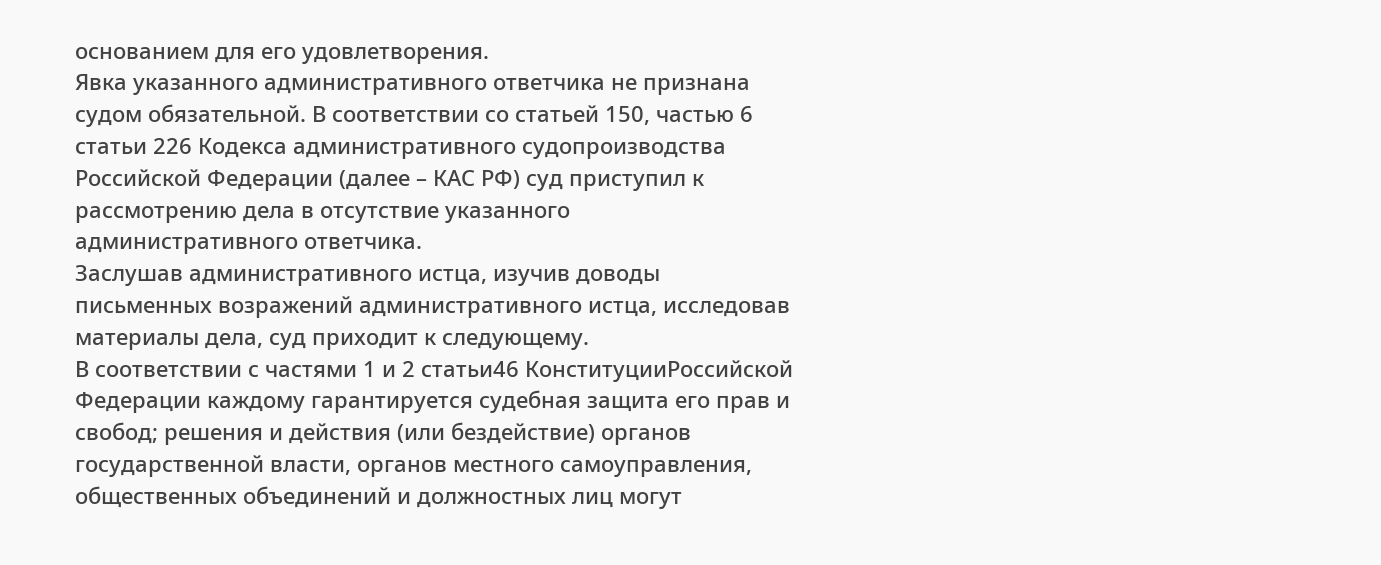основанием для его удовлетворения.
Явка указанного административного ответчика не признана судом обязательной. В соответствии со статьей 150, частью 6 статьи 226 Кодекса административного судопроизводства Российской Федерации (далее – КАС РФ) суд приступил к рассмотрению дела в отсутствие указанного административного ответчика.
Заслушав административного истца, изучив доводы письменных возражений административного истца, исследовав материалы дела, суд приходит к следующему.
В соответствии с частями 1 и 2 статьи46 КонституцииРоссийской Федерации каждому гарантируется судебная защита его прав и свобод; решения и действия (или бездействие) органов государственной власти, органов местного самоуправления, общественных объединений и должностных лиц могут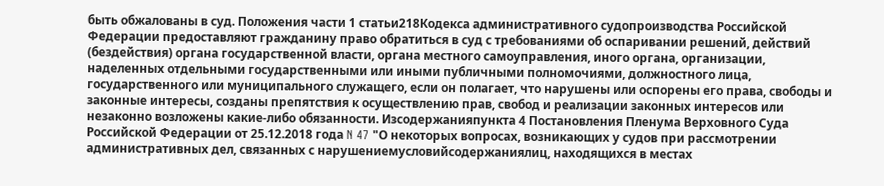быть обжалованы в суд. Положения части 1 статьи218Кодекса административного судопроизводства Российской Федерации предоставляют гражданину право обратиться в суд с требованиями об оспаривании решений, действий (бездействия) органа государственной власти, органа местного самоуправления, иного органа, организации, наделенных отдельными государственными или иными публичными полномочиями, должностного лица, государственного или муниципального служащего, если он полагает, что нарушены или оспорены его права, свободы и законные интересы, созданы препятствия к осуществлению прав, свобод и реализации законных интересов или незаконно возложены какие-либо обязанности. Изсодержанияпункта 4 Постановления Пленума Верховного Суда Российской Федерации от 25.12.2018 года N 47 "О некоторых вопросах, возникающих у судов при рассмотрении административных дел, связанных с нарушениемусловийсодержаниялиц, находящихся в местах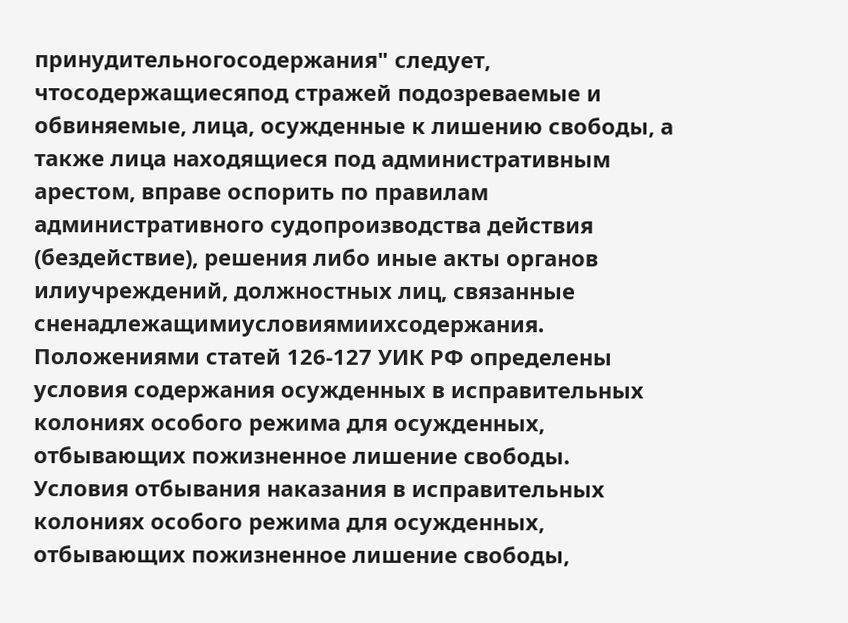принудительногосодержания" следует, чтосодержащиесяпод стражей подозреваемые и обвиняемые, лица, осужденные к лишению свободы, а также лица находящиеся под административным арестом, вправе оспорить по правилам административного судопроизводства действия (бездействие), решения либо иные акты органов илиучреждений, должностных лиц, связанные сненадлежащимиусловиямиихсодержания.
Положениями статей 126-127 УИК РФ определены условия содержания осужденных в исправительных колониях особого режима для осужденных, отбывающих пожизненное лишение свободы.
Условия отбывания наказания в исправительных колониях особого режима для осужденных, отбывающих пожизненное лишение свободы,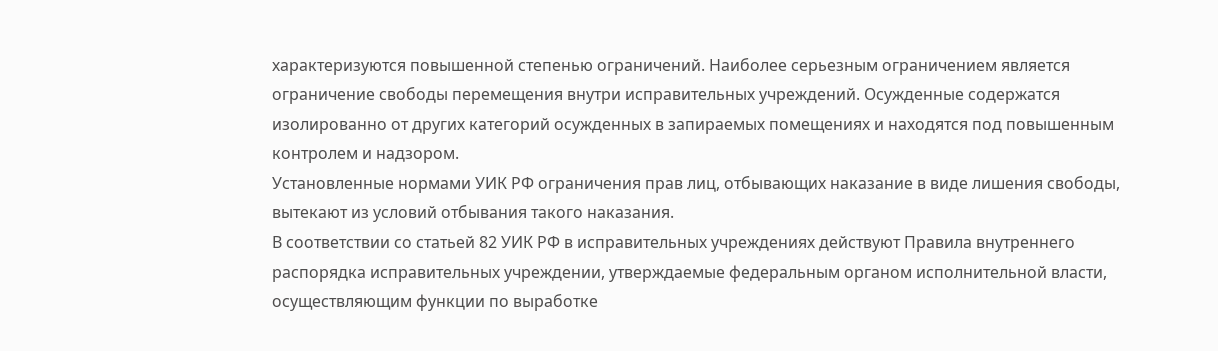характеризуются повышенной степенью ограничений. Наиболее серьезным ограничением является ограничение свободы перемещения внутри исправительных учреждений. Осужденные содержатся изолированно от других категорий осужденных в запираемых помещениях и находятся под повышенным контролем и надзором.
Установленные нормами УИК РФ ограничения прав лиц, отбывающих наказание в виде лишения свободы, вытекают из условий отбывания такого наказания.
В соответствии со статьей 82 УИК РФ в исправительных учреждениях действуют Правила внутреннего распорядка исправительных учреждении, утверждаемые федеральным органом исполнительной власти, осуществляющим функции по выработке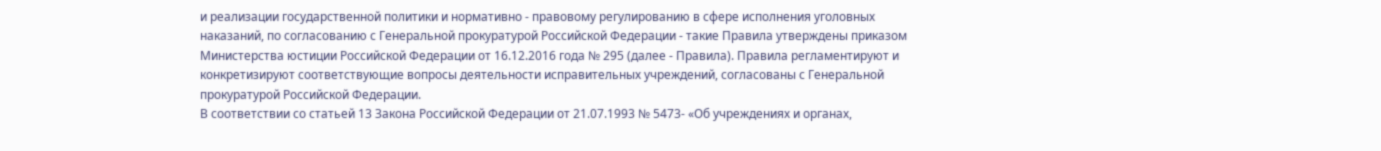и реализации государственной политики и нормативно - правовому регулированию в сфере исполнения уголовных наказаний, по согласованию с Генеральной прокуратурой Российской Федерации - такие Правила утверждены приказом Министерства юстиции Российской Федерации от 16.12.2016 года № 295 (далее - Правила). Правила регламентируют и конкретизируют соответствующие вопросы деятельности исправительных учреждений, согласованы с Генеральной прокуратурой Российской Федерации.
В соответствии со статьей 13 Закона Российской Федерации от 21.07.1993 № 5473- «Об учреждениях и органах,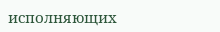исполняющих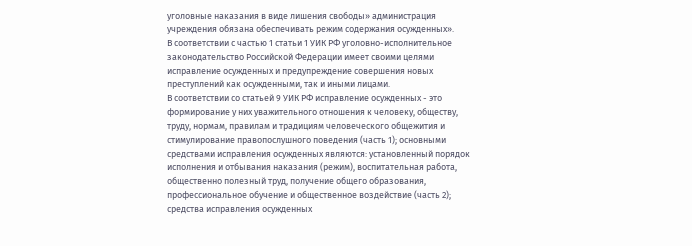уголовные наказания в виде лишения свободы» администрация учреждения обязана обеспечивать режим содержания осужденных».
В соответствии с частью 1 статьи 1 УИК РФ уголовно-исполнительное законодательство Российской Федерации имеет своими целями исправление осужденных и предупреждение совершения новых преступлений как осужденными, так и иными лицами.
В соответствии со статьей 9 УИК РФ исправление осужденных - это формирование у них уважительного отношения к человеку, обществу, труду, нормам, правилам и традициям человеческого общежития и стимулирование правопослушного поведения (часть 1); основными средствами исправления осужденных являются: установленный порядок исполнения и отбывания наказания (режим), воспитательная работа, общественно полезный труд, получение общего образования, профессиональное обучение и общественное воздействие (часть 2); средства исправления осужденных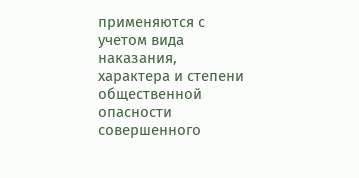применяются с учетом вида наказания, характера и степени общественной опасности совершенного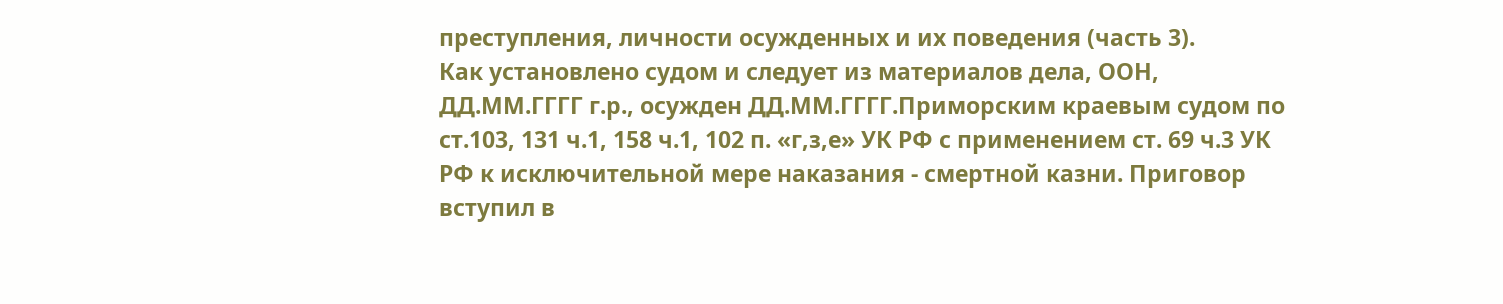преступления, личности осужденных и их поведения (часть 3).
Как установлено судом и следует из материалов дела, ООН, ДД.ММ.ГГГГ г.р., осужден ДД.ММ.ГГГГ.Приморским краевым судом по ст.103, 131 ч.1, 158 ч.1, 102 п. «г,з,е» УК РФ с применением ст. 69 ч.3 УК РФ к исключительной мере наказания - смертной казни. Приговор вступил в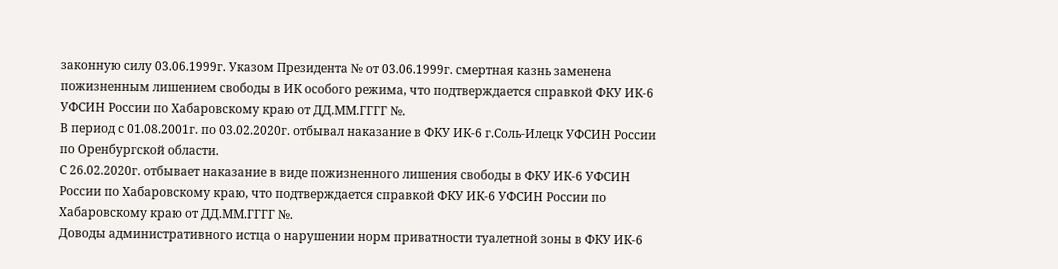законную силу 03.06.1999г. Указом Президента № от 03.06.1999г. смертная казнь заменена пожизненным лишением свободы в ИК особого режима, что подтверждается справкой ФКУ ИК-6 УФСИН России по Хабаровскому краю от ДД.ММ.ГГГГ №.
В период с 01.08.2001г. по 03.02.2020г. отбывал наказание в ФКУ ИК-6 г.Соль-Илецк УФСИН России по Оренбургской области.
С 26.02.2020г. отбывает наказание в виде пожизненного лишения свободы в ФКУ ИК-6 УФСИН России по Хабаровскому краю, что подтверждается справкой ФКУ ИК-6 УФСИН России по Хабаровскому краю от ДД.ММ.ГГГГ №.
Доводы административного истца о нарушении норм приватности туалетной зоны в ФКУ ИК-6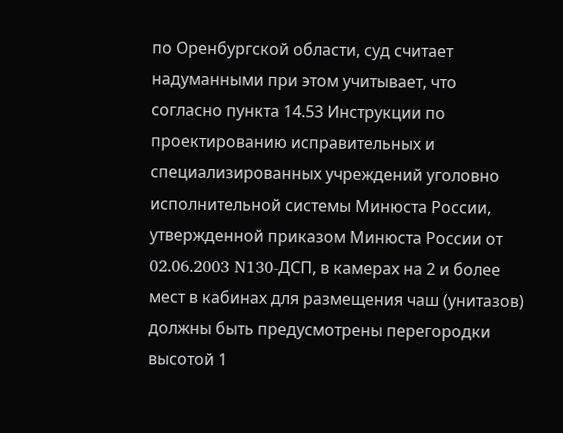по Оренбургской области, суд считает надуманными при этом учитывает, что согласно пункта 14.53 Инструкции по проектированию исправительных и специализированных учреждений уголовно исполнительной системы Минюста России, утвержденной приказом Минюста России от 02.06.2003 N130-ДСП, в камерах на 2 и более мест в кабинах для размещения чаш (унитазов) должны быть предусмотрены перегородки высотой 1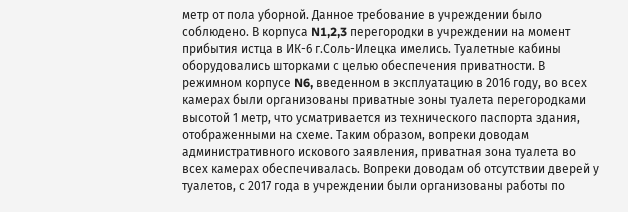метр от пола уборной. Данное требование в учреждении было соблюдено. В корпуса N1,2,3 перегородки в учреждении на момент прибытия истца в ИК-6 г.Соль-Илецка имелись. Туалетные кабины оборудовались шторками с целью обеспечения приватности. В режимном корпусе N6, введенном в эксплуатацию в 2016 году, во всех камерах были организованы приватные зоны туалета перегородками высотой 1 метр, что усматривается из технического паспорта здания, отображенными на схеме. Таким образом, вопреки доводам административного искового заявления, приватная зона туалета во всех камерах обеспечивалась. Вопреки доводам об отсутствии дверей у туалетов, с 2017 года в учреждении были организованы работы по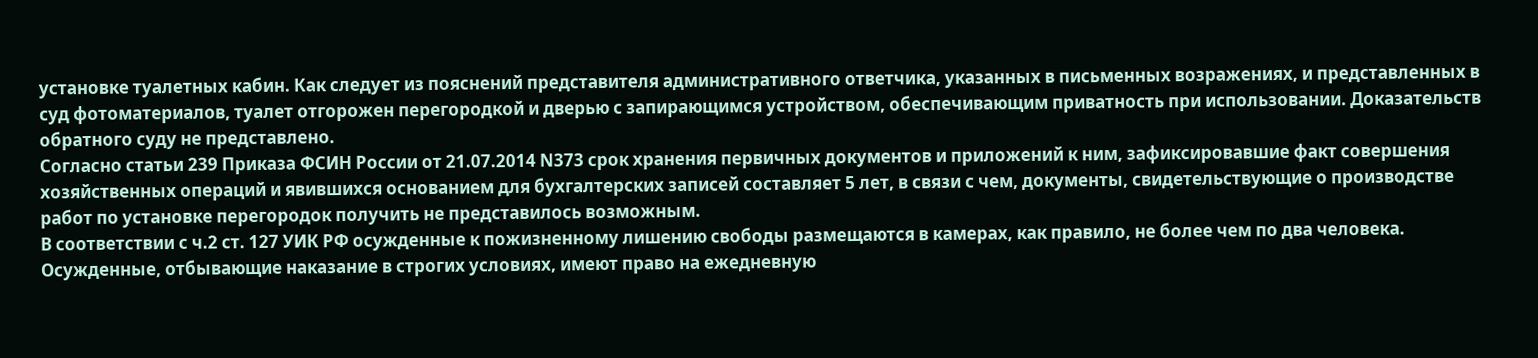установке туалетных кабин. Как следует из пояснений представителя административного ответчика, указанных в письменных возражениях, и представленных в суд фотоматериалов, туалет отгорожен перегородкой и дверью с запирающимся устройством, обеспечивающим приватность при использовании. Доказательств обратного суду не представлено.
Согласно статьи 239 Приказа ФСИН России от 21.07.2014 N373 срок хранения первичных документов и приложений к ним, зафиксировавшие факт совершения хозяйственных операций и явившихся основанием для бухгалтерских записей составляет 5 лет, в связи с чем, документы, свидетельствующие о производстве работ по установке перегородок получить не представилось возможным.
В соответствии с ч.2 ст. 127 УИК РФ осужденные к пожизненному лишению свободы размещаются в камерах, как правило, не более чем по два человека. Осужденные, отбывающие наказание в строгих условиях, имеют право на ежедневную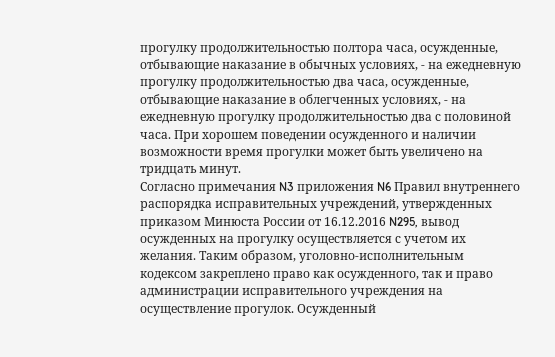прогулку продолжительностью полтора часа, осужденные, отбывающие наказание в обычных условиях, - на ежедневную прогулку продолжительностью два часа, осужденные, отбывающие наказание в облегченных условиях, - на ежедневную прогулку продолжительностью два с половиной часа. При хорошем поведении осужденного и наличии возможности время прогулки может быть увеличено на тридцать минут.
Согласно примечания N3 приложения N6 Правил внутреннего распорядка исправительных учреждений, утвержденных приказом Минюста России от 16.12.2016 N295, вывод осужденных на прогулку осуществляется с учетом их желания. Таким образом, уголовно-исполнительным кодексом закреплено право как осужденного, так и право администрации исправительного учреждения на осуществление прогулок. Осужденный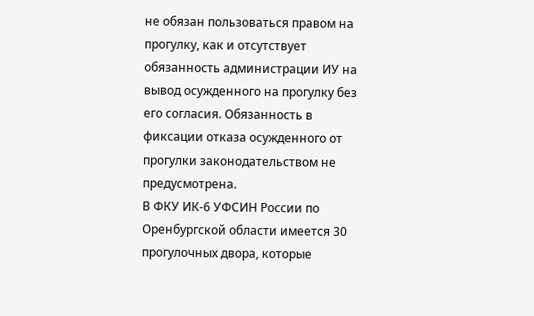не обязан пользоваться правом на прогулку, как и отсутствует обязанность администрации ИУ на вывод осужденного на прогулку без его согласия. Обязанность в фиксации отказа осужденного от прогулки законодательством не предусмотрена.
В ФКУ ИК-6 УФСИН России по Оренбургской области имеется 30 прогулочных двора, которые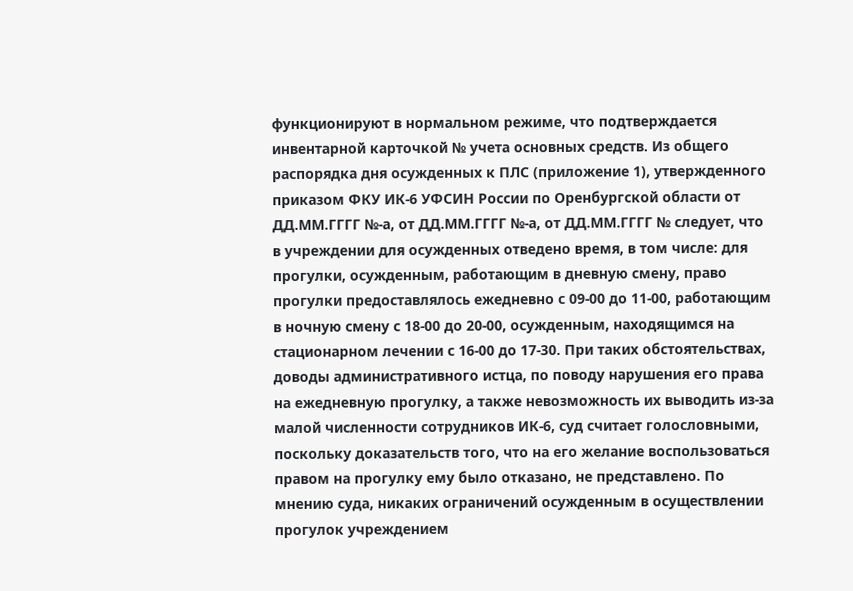функционируют в нормальном режиме, что подтверждается инвентарной карточкой № учета основных средств. Из общего распорядка дня осужденных к ПЛС (приложение 1), утвержденного приказом ФКУ ИК-6 УФСИН России по Оренбургской области от ДД.ММ.ГГГГ №-а, от ДД.ММ.ГГГГ №-а, от ДД.ММ.ГГГГ № следует, что в учреждении для осужденных отведено время, в том числе: для прогулки, осужденным, работающим в дневную смену, право прогулки предоставлялось ежедневно с 09-00 до 11-00, работающим в ночную смену с 18-00 до 20-00, осужденным, находящимся на стационарном лечении с 16-00 до 17-30. При таких обстоятельствах, доводы административного истца, по поводу нарушения его права на ежедневную прогулку, а также невозможность их выводить из-за малой численности сотрудников ИК-6, суд считает голословными, поскольку доказательств того, что на его желание воспользоваться правом на прогулку ему было отказано, не представлено. По мнению суда, никаких ограничений осужденным в осуществлении прогулок учреждением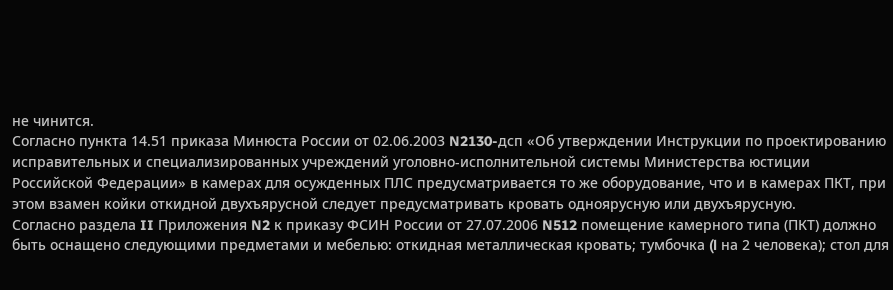не чинится.
Согласно пункта 14.51 приказа Минюста России от 02.06.2003 N2130-дсп «Об утверждении Инструкции по проектированию исправительных и специализированных учреждений уголовно-исполнительной системы Министерства юстиции Российской Федерации» в камерах для осужденных ПЛС предусматривается то же оборудование, что и в камерах ПКТ, при этом взамен койки откидной двухъярусной следует предусматривать кровать одноярусную или двухъярусную.
Согласно раздела II Приложения N2 к приказу ФСИН России от 27.07.2006 N512 помещение камерного типа (ПКТ) должно быть оснащено следующими предметами и мебелью: откидная металлическая кровать; тумбочка (l на 2 человека); стол для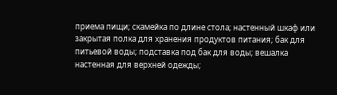приема пищи; скамейка по длине стола; настенный шкаф или закрытая полка для хранения продуктов питания; бак для питьевой воды; подставка под бак для воды; вешалка настенная для верхней одежды;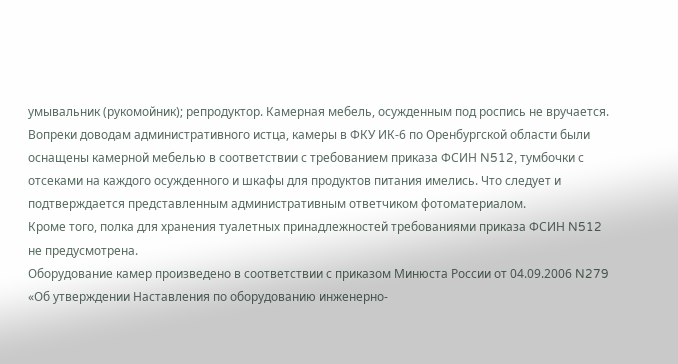умывальник (рукомойник); репродуктор. Камерная мебель, осужденным под роспись не вручается.
Вопреки доводам административного истца, камеры в ФКУ ИК-6 по Оренбургской области были оснащены камерной мебелью в соответствии с требованием приказа ФСИН N512, тумбочки с отсеками на каждого осужденного и шкафы для продуктов питания имелись. Что следует и подтверждается представленным административным ответчиком фотоматериалом.
Кроме того, полка для хранения туалетных принадлежностей требованиями приказа ФСИН N512 не предусмотрена.
Оборудование камер произведено в соответствии с приказом Минюста России от 04.09.2006 N279 «Об утверждении Наставления по оборудованию инженерно-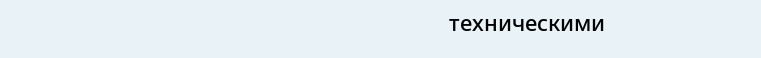техническими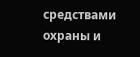средствами охраны и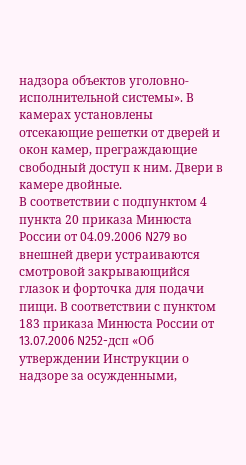надзора объектов уголовно-исполнительной системы». В камерах установлены отсекающие решетки от дверей и окон камер, преграждающие свободный доступ к ним. Двери в камере двойные.
В соответствии с подпунктом 4 пункта 20 приказа Минюста России от 04.09.2006 N279 во внешней двери устраиваются смотровой закрывающийся глазок и форточка для подачи пищи. В соответствии с пунктом 183 приказа Минюста России от 13.07.2006 N252-дсп «Об утверждении Инструкции о надзоре за осужденными,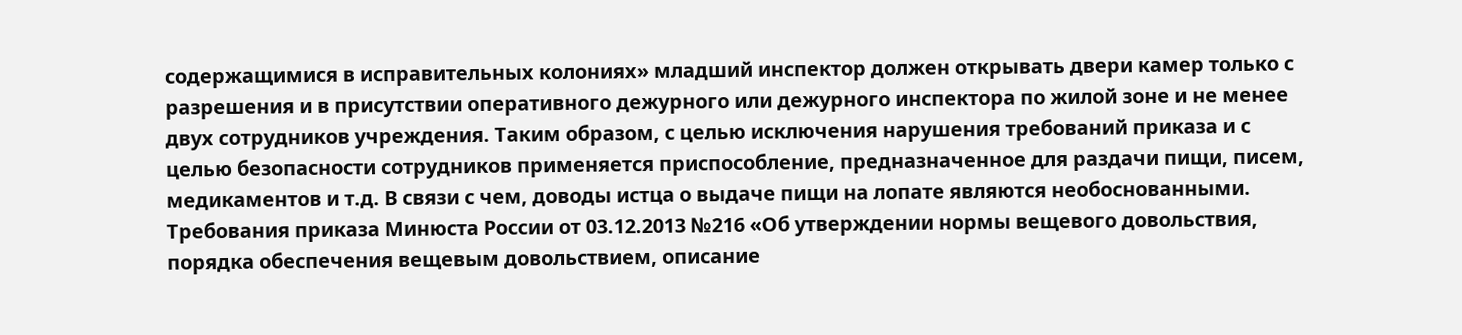содержащимися в исправительных колониях» младший инспектор должен открывать двери камер только с разрешения и в присутствии оперативного дежурного или дежурного инспектора по жилой зоне и не менее двух сотрудников учреждения. Таким образом, с целью исключения нарушения требований приказа и с целью безопасности сотрудников применяется приспособление, предназначенное для раздачи пищи, писем, медикаментов и т.д. В связи с чем, доводы истца о выдаче пищи на лопате являются необоснованными.
Требования приказа Минюста России от 03.12.2013 №216 «Об утверждении нормы вещевого довольствия, порядка обеспечения вещевым довольствием, описание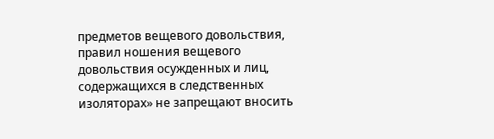предметов вещевого довольствия, правил ношения вещевого довольствия осужденных и лиц, содержащихся в следственных изоляторах» не запрещают вносить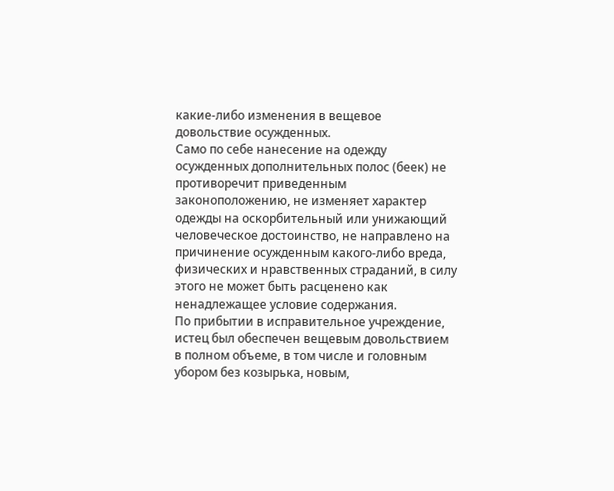какие-либо изменения в вещевое довольствие осужденных.
Само по себе нанесение на одежду осужденных дополнительных полос (беек) не противоречит приведенным законоположению, не изменяет характер одежды на оскорбительный или унижающий человеческое достоинство, не направлено на причинение осужденным какого-либо вреда, физических и нравственных страданий, в силу этого не может быть расценено как ненадлежащее условие содержания.
По прибытии в исправительное учреждение, истец был обеспечен вещевым довольствием в полном объеме, в том числе и головным убором без козырька, новым,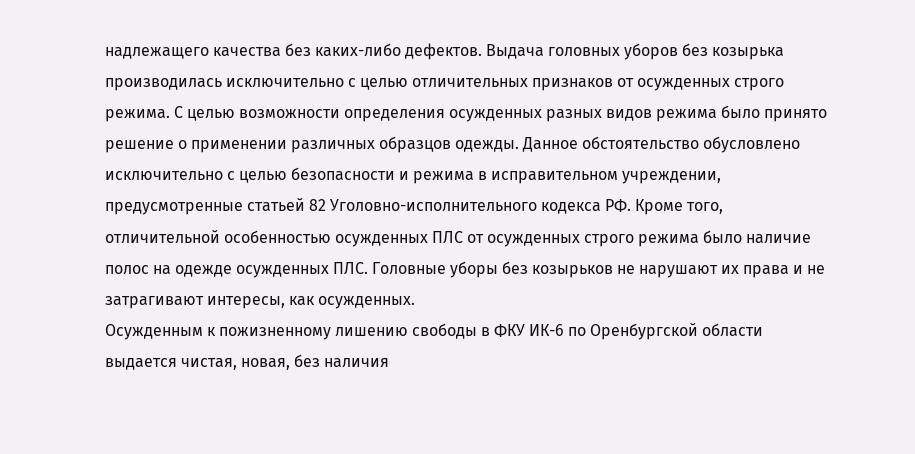надлежащего качества без каких-либо дефектов. Выдача головных уборов без козырька производилась исключительно с целью отличительных признаков от осужденных строго режима. С целью возможности определения осужденных разных видов режима было принято решение о применении различных образцов одежды. Данное обстоятельство обусловлено исключительно с целью безопасности и режима в исправительном учреждении, предусмотренные статьей 82 Уголовно-исполнительного кодекса РФ. Кроме того, отличительной особенностью осужденных ПЛС от осужденных строго режима было наличие полос на одежде осужденных ПЛС. Головные уборы без козырьков не нарушают их права и не затрагивают интересы, как осужденных.
Осужденным к пожизненному лишению свободы в ФКУ ИК-6 по Оренбургской области выдается чистая, новая, без наличия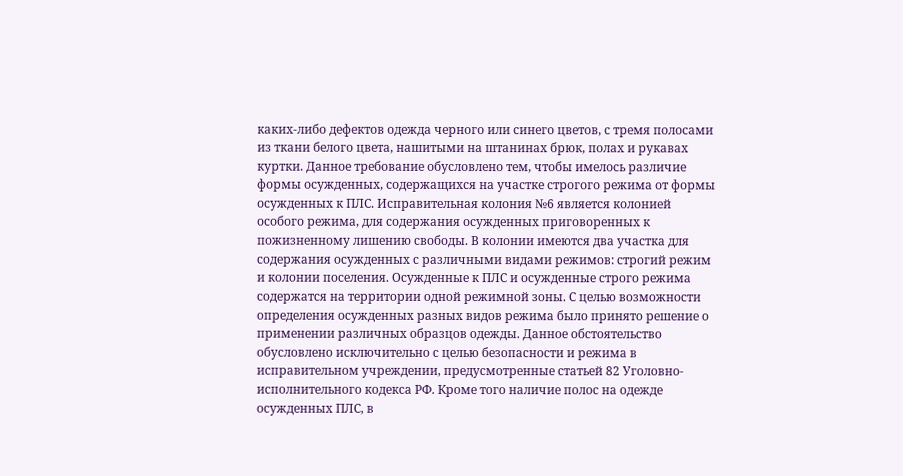каких-либо дефектов одежда черного или синего цветов, с тремя полосами из ткани белого цвета, нашитыми на штанинах брюк, полах и рукавах куртки. Данное требование обусловлено тем, чтобы имелось различие формы осужденных, содержащихся на участке строгого режима от формы осужденных к ПЛС. Исправительная колония №6 является колонией особого режима, для содержания осужденных приговоренных к пожизненному лишению свободы. В колонии имеются два участка для содержания осужденных с различными видами режимов: строгий режим и колонии поселения. Осужденные к ПЛС и осужденные строго режима содержатся на территории одной режимной зоны. С целью возможности определения осужденных разных видов режима было принято решение о применении различных образцов одежды. Данное обстоятельство обусловлено исключительно с целью безопасности и режима в исправительном учреждении, предусмотренные статьей 82 Уголовно-исполнительного кодекса РФ. Кроме того наличие полос на одежде осужденных ПЛС, в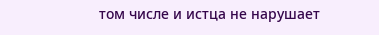том числе и истца не нарушает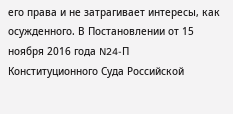его права и не затрагивает интересы, как осужденного. В Постановлении от 15 ноября 2016 года N24-П Конституционного Суда Российской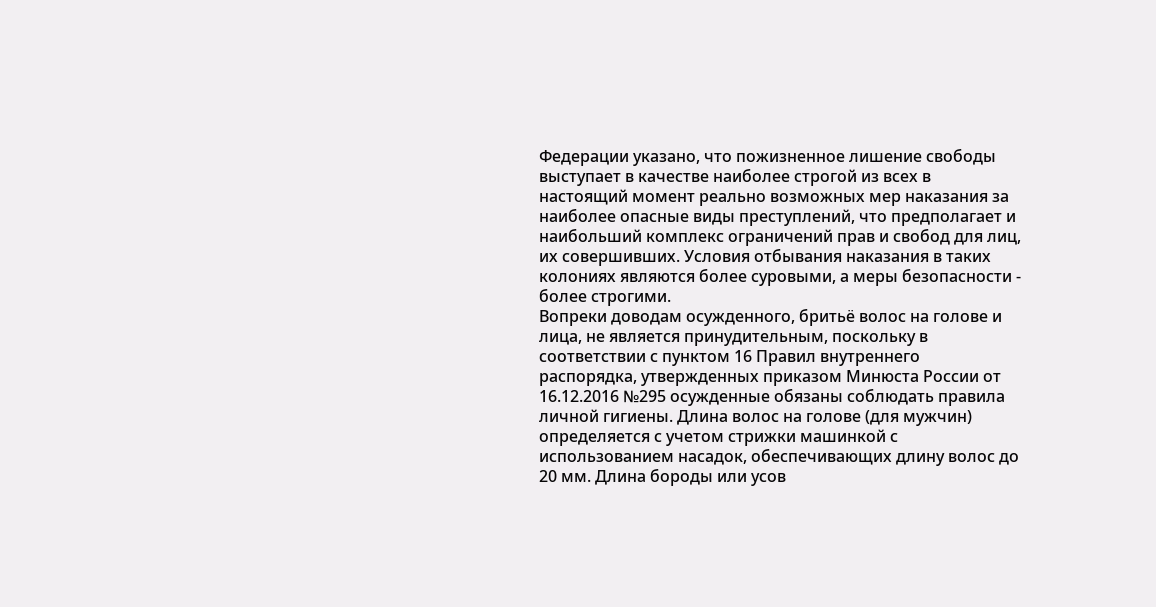Федерации указано, что пожизненное лишение свободы выступает в качестве наиболее строгой из всех в настоящий момент реально возможных мер наказания за наиболее опасные виды преступлений, что предполагает и наибольший комплекс ограничений прав и свобод для лиц, их совершивших. Условия отбывания наказания в таких колониях являются более суровыми, а меры безопасности - более строгими.
Вопреки доводам осужденного, бритьё волос на голове и лица, не является принудительным, поскольку в соответствии с пунктом 16 Правил внутреннего распорядка, утвержденных приказом Минюста России от 16.12.2016 №295 осужденные обязаны соблюдать правила личной гигиены. Длина волос на голове (для мужчин) определяется с учетом стрижки машинкой с использованием насадок, обеспечивающих длину волос до 20 мм. Длина бороды или усов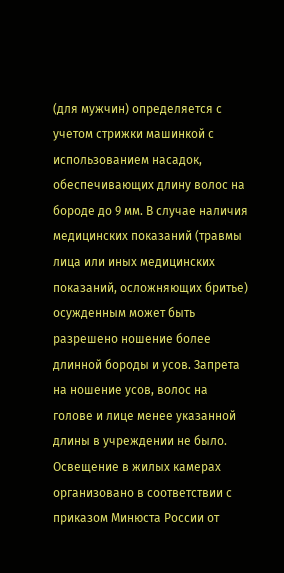(для мужчин) определяется с учетом стрижки машинкой с использованием насадок, обеспечивающих длину волос на бороде до 9 мм. В случае наличия медицинских показаний (травмы лица или иных медицинских показаний, осложняющих бритье) осужденным может быть разрешено ношение более длинной бороды и усов. Запрета на ношение усов, волос на голове и лице менее указанной длины в учреждении не было.
Освещение в жилых камерах организовано в соответствии с приказом Минюста России от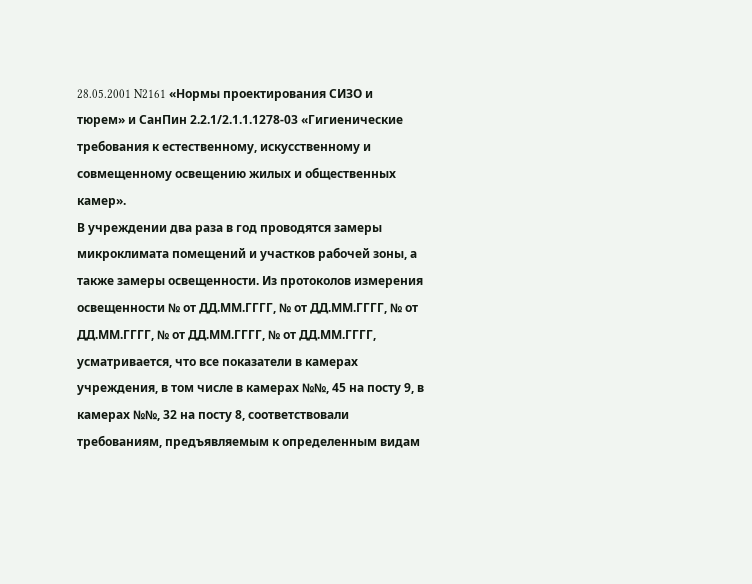28.05.2001 N2161 «Нормы проектирования СИЗО и тюрем» и СанПин 2.2.1/2.1.1.1278-03 «Гигиенические требования к естественному, искусственному и совмещенному освещению жилых и общественных камер».
В учреждении два раза в год проводятся замеры микроклимата помещений и участков рабочей зоны, а также замеры освещенности. Из протоколов измерения освещенности № от ДД.ММ.ГГГГ, № от ДД.ММ.ГГГГ, № от ДД.ММ.ГГГГ, № от ДД.ММ.ГГГГ, № от ДД.ММ.ГГГГ, усматривается, что все показатели в камерах учреждения, в том числе в камерах №№, 45 на посту 9, в камерах №№, 32 на посту 8, соответствовали требованиям, предъявляемым к определенным видам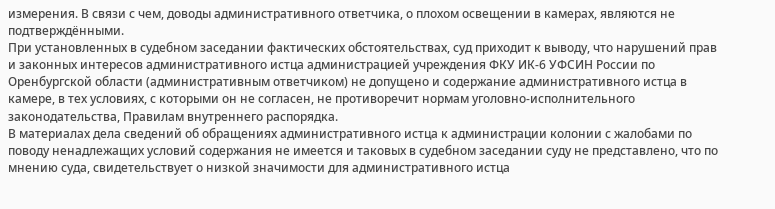измерения. В связи с чем, доводы административного ответчика, о плохом освещении в камерах, являются не подтверждёнными.
При установленных в судебном заседании фактических обстоятельствах, суд приходит к выводу, что нарушений прав и законных интересов административного истца администрацией учреждения ФКУ ИК-6 УФСИН России по Оренбургской области (административным ответчиком) не допущено и содержание административного истца в камере, в тех условиях, с которыми он не согласен, не противоречит нормам уголовно-исполнительного законодательства, Правилам внутреннего распорядка.
В материалах дела сведений об обращениях административного истца к администрации колонии с жалобами по поводу ненадлежащих условий содержания не имеется и таковых в судебном заседании суду не представлено, что по мнению суда, свидетельствует о низкой значимости для административного истца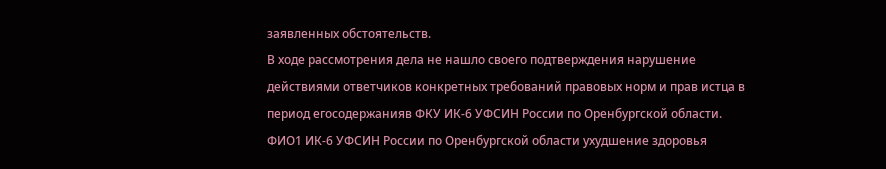заявленных обстоятельств.
В ходе рассмотрения дела не нашло своего подтверждения нарушение действиями ответчиков конкретных требований правовых норм и прав истца в период егосодержанияв ФКУ ИК-6 УФСИН России по Оренбургской области.
ФИО1 ИК-6 УФСИН России по Оренбургской области ухудшение здоровья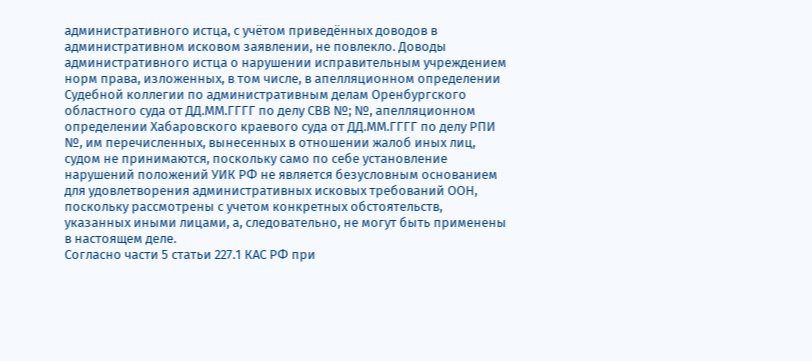административного истца, с учётом приведённых доводов в административном исковом заявлении, не повлекло. Доводы административного истца о нарушении исправительным учреждением норм права, изложенных, в том числе, в апелляционном определении Судебной коллегии по административным делам Оренбургского областного суда от ДД.ММ.ГГГГ по делу СВВ №; №, апелляционном определении Хабаровского краевого суда от ДД.ММ.ГГГГ по делу РПИ №, им перечисленных, вынесенных в отношении жалоб иных лиц, судом не принимаются, поскольку само по себе установление нарушений положений УИК РФ не является безусловным основанием для удовлетворения административных исковых требований ООН, поскольку рассмотрены с учетом конкретных обстоятельств, указанных иными лицами, а, следовательно, не могут быть применены в настоящем деле.
Согласно части 5 статьи 227.1 КАС РФ при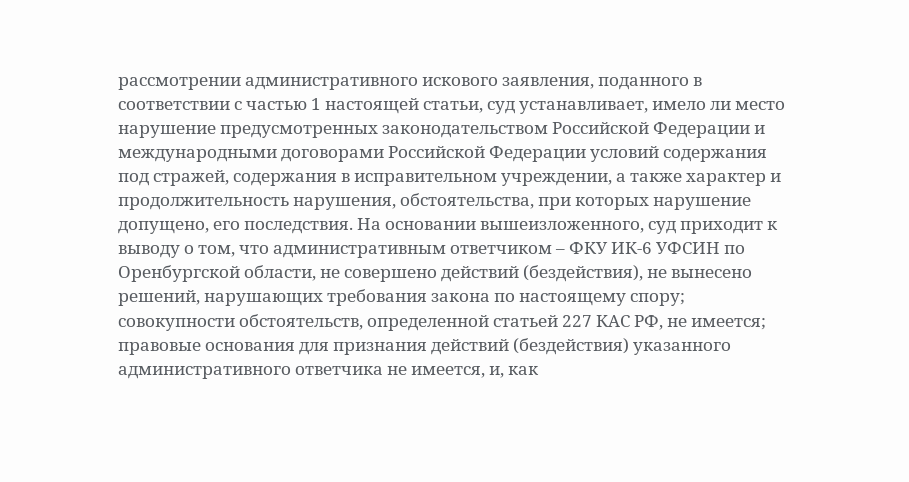рассмотрении административного искового заявления, поданного в соответствии с частью 1 настоящей статьи, суд устанавливает, имело ли место нарушение предусмотренных законодательством Российской Федерации и международными договорами Российской Федерации условий содержания под стражей, содержания в исправительном учреждении, а также характер и продолжительность нарушения, обстоятельства, при которых нарушение допущено, его последствия. На основании вышеизложенного, суд приходит к выводу о том, что административным ответчиком – ФКУ ИК-6 УФСИН по Оренбургской области, не совершено действий (бездействия), не вынесено решений, нарушающих требования закона по настоящему спору; совокупности обстоятельств, определенной статьей 227 КАС РФ, не имеется; правовые основания для признания действий (бездействия) указанного административного ответчика не имеется, и, как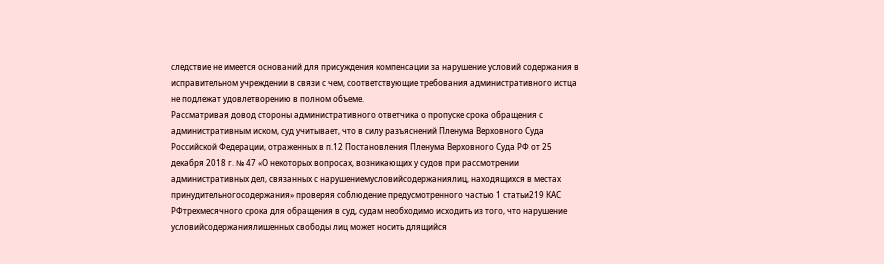следствие не имеется оснований для присуждения компенсации за нарушение условий содержания в исправительном учреждении в связи с чем, соответствующие требования административного истца не подлежат удовлетворению в полном объеме.
Рассматривая довод стороны административного ответчика о пропуске срока обращения с административным иском, суд учитывает, что в силу разъяснений Пленума Верховного Суда Российской Федерации, отраженных в п.12 Постановления Пленума Верховного Суда РФ от 25 декабря 2018 г. № 47 «О некоторых вопросах, возникающих у судов при рассмотрении административных дел, связанных с нарушениемусловийсодержаниялиц, находящихся в местах принудительногосодержания» проверяя соблюдение предусмотренного частью 1 статьи219 КАС РФтрехмесячного срока для обращения в суд, судам необходимо исходить из того, что нарушение условийсодержаниялишенных свободы лиц может носить длящийся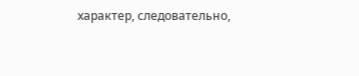характер, следовательно,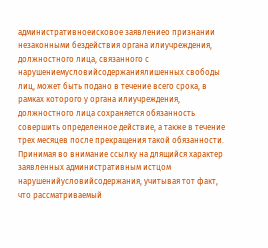административноеисковое заявлениео признании незаконными бездействия органа илиучреждения, должностного лица, связанного с нарушениемусловийсодержаниялишенных свободы лиц, может быть подано в течение всего срока, в рамках которого у органа илиучреждения, должностного лица сохраняется обязанность совершить определенное действие, а также в течение трех месяцев после прекращения такой обязанности.
Принимая во внимание ссылку на длящийся характер заявленных административным истцом нарушенийусловийсодержания, учитывая тот факт, что рассматриваемый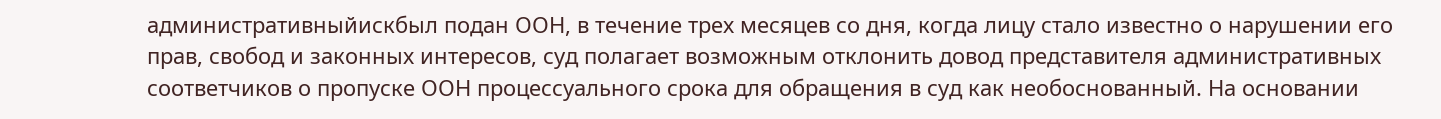административныйискбыл подан ООН, в течение трех месяцев со дня, когда лицу стало известно о нарушении его прав, свобод и законных интересов, суд полагает возможным отклонить довод представителя административных соответчиков о пропуске ООН процессуального срока для обращения в суд как необоснованный. На основании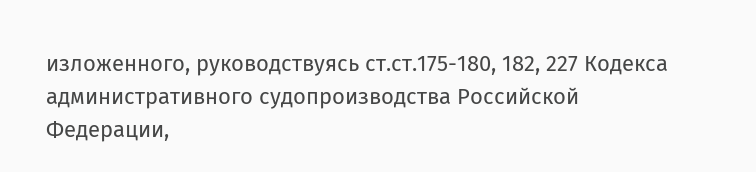изложенного, руководствуясь ст.ст.175-180, 182, 227 Кодекса административного судопроизводства Российской Федерации,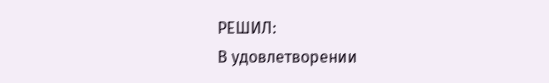РЕШИЛ:
В удовлетворении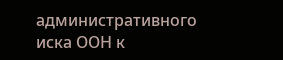административного иска ООН к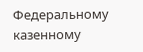Федеральному казенному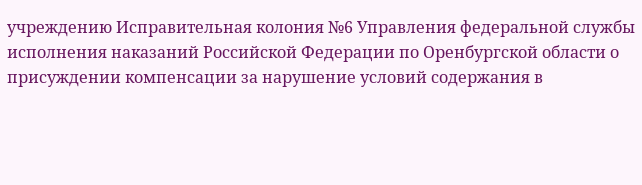учреждению Исправительная колония №6 Управления федеральной службы исполнения наказаний Российской Федерации по Оренбургской области о присуждении компенсации за нарушение условий содержания в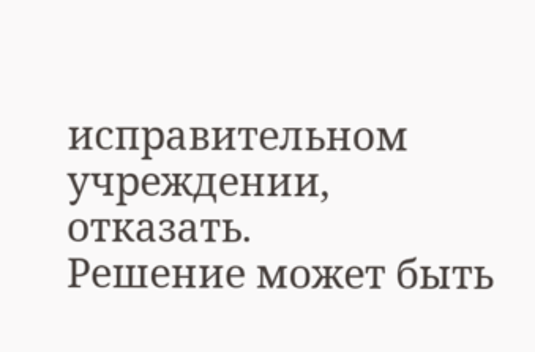исправительном учреждении, отказать.
Решение может быть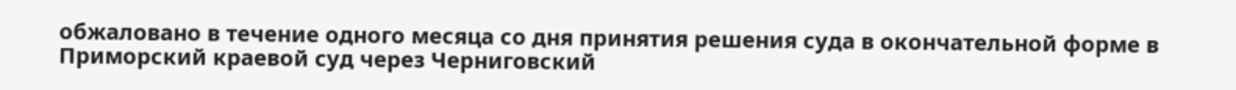обжаловано в течение одного месяца со дня принятия решения суда в окончательной форме в Приморский краевой суд через Черниговский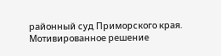районный суд Приморского края.
Мотивированное решение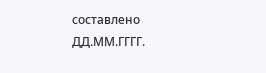составлено ДД.ММ.ГГГГ.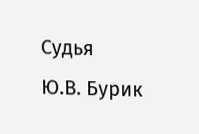Судья
Ю.В. Бурик